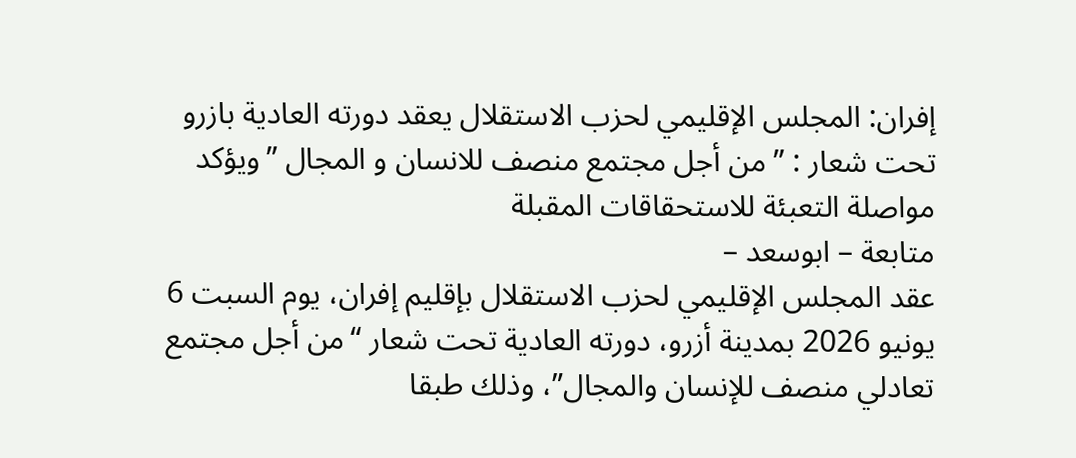إفران: المجلس الإقليمي لحزب الاستقلال يعقد دورته العادية بازرو تحت شعار : ” من أجل مجتمع منصف للانسان و المجال ”ويؤكد مواصلة التعبئة للاستحقاقات المقبلة
متابعة – ابوسعد –
عقد المجلس الإقليمي لحزب الاستقلال بإقليم إفران، يوم السبت 6 يونيو 2026 بمدينة أزرو، دورته العادية تحت شعار “من أجل مجتمع تعادلي منصف للإنسان والمجال”، وذلك طبقا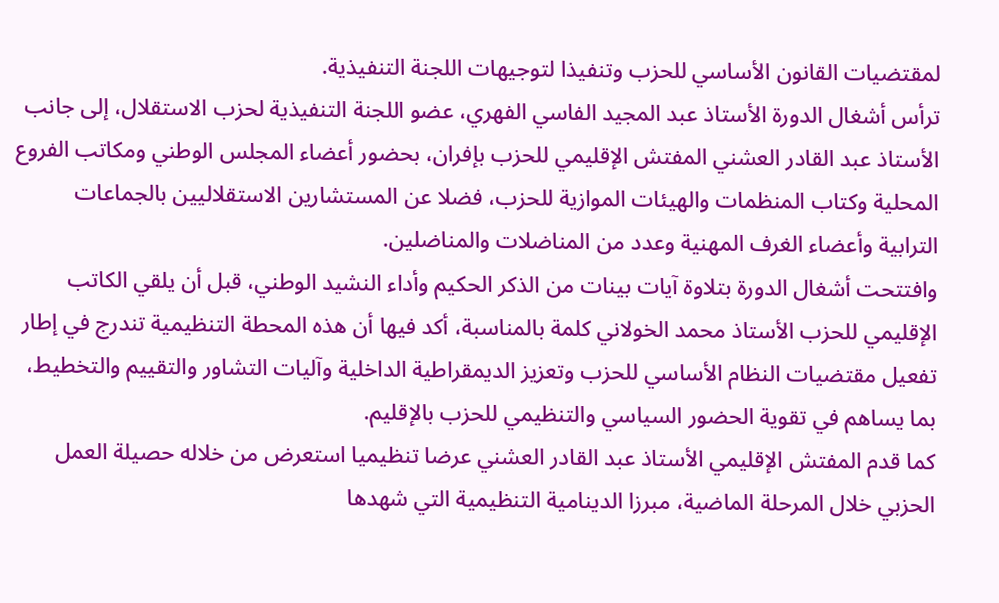لمقتضيات القانون الأساسي للحزب وتنفيذا لتوجيهات اللجنة التنفيذية.
ترأس أشغال الدورة الأستاذ عبد المجيد الفاسي الفهري، عضو اللجنة التنفيذية لحزب الاستقلال، إلى جانب الأستاذ عبد القادر العشني المفتش الإقليمي للحزب بإفران، بحضور أعضاء المجلس الوطني ومكاتب الفروع المحلية وكتاب المنظمات والهيئات الموازية للحزب، فضلا عن المستشارين الاستقلاليين بالجماعات الترابية وأعضاء الغرف المهنية وعدد من المناضلات والمناضلين.
وافتتحت أشغال الدورة بتلاوة آيات بينات من الذكر الحكيم وأداء النشيد الوطني، قبل أن يلقي الكاتب الإقليمي للحزب الأستاذ محمد الخولاني كلمة بالمناسبة، أكد فيها أن هذه المحطة التنظيمية تندرج في إطار تفعيل مقتضيات النظام الأساسي للحزب وتعزيز الديمقراطية الداخلية وآليات التشاور والتقييم والتخطيط، بما يساهم في تقوية الحضور السياسي والتنظيمي للحزب بالإقليم.
كما قدم المفتش الإقليمي الأستاذ عبد القادر العشني عرضا تنظيميا استعرض من خلاله حصيلة العمل الحزبي خلال المرحلة الماضية، مبرزا الدينامية التنظيمية التي شهدها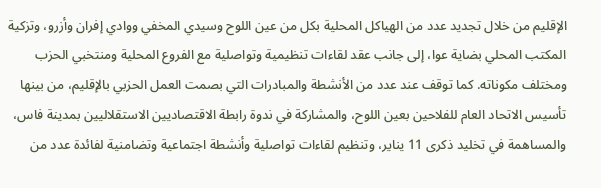الإقليم من خلال تجديد عدد من الهياكل المحلية بكل من عين اللوح وسيدي المخفي ووادي إفران وأزرو، وتزكية المكتب المحلي بضاية عوا، إلى جانب عقد لقاءات تنظيمية وتواصلية مع الفروع المحلية ومنتخبي الحزب ومختلف مكوناته. كما توقف عند عدد من الأنشطة والمبادرات التي بصمت العمل الحزبي بالإقليم، من بينها تأسيس الاتحاد العام للفلاحين بعين اللوح، والمشاركة في ندوة رابطة الاقتصاديين الاستقلاليين بمدينة فاس، والمساهمة في تخليد ذكرى 11 يناير، وتنظيم لقاءات تواصلية وأنشطة اجتماعية وتضامنية لفائدة عدد من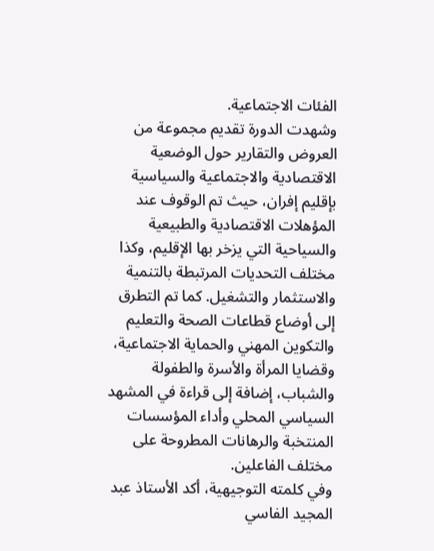الفئات الاجتماعية.
وشهدت الدورة تقديم مجموعة من العروض والتقارير حول الوضعية الاقتصادية والاجتماعية والسياسية بإقليم إفران، حيث تم الوقوف عند المؤهلات الاقتصادية والطبيعية والسياحية التي يزخر بها الإقليم، وكذا مختلف التحديات المرتبطة بالتنمية والاستثمار والتشغيل. كما تم التطرق إلى أوضاع قطاعات الصحة والتعليم والتكوين المهني والحماية الاجتماعية، وقضايا المرأة والأسرة والطفولة والشباب، إضافة إلى قراءة في المشهد السياسي المحلي وأداء المؤسسات المنتخبة والرهانات المطروحة على مختلف الفاعلين.
وفي كلمته التوجيهية، أكد الأستاذ عبد المجيد الفاسي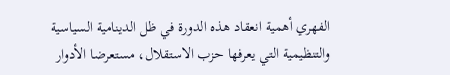الفهري أهمية انعقاد هذه الدورة في ظل الدينامية السياسية والتنظيمية التي يعرفها حزب الاستقلال، مستعرضا الأدوار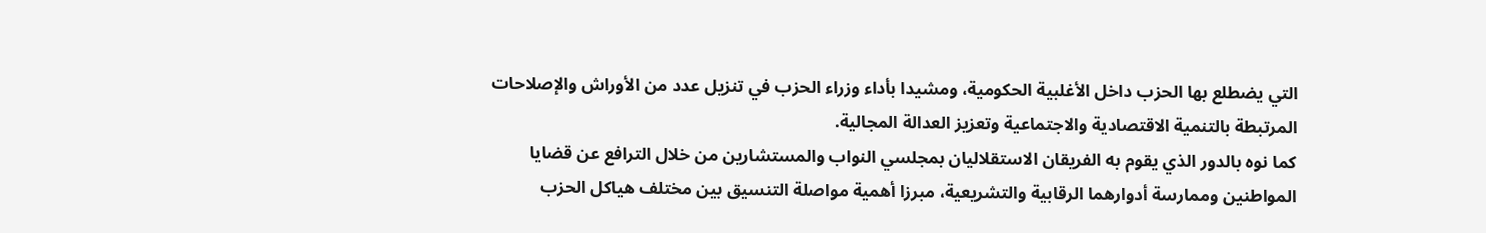التي يضطلع بها الحزب داخل الأغلبية الحكومية، ومشيدا بأداء وزراء الحزب في تنزيل عدد من الأوراش والإصلاحات المرتبطة بالتنمية الاقتصادية والاجتماعية وتعزيز العدالة المجالية.
كما نوه بالدور الذي يقوم به الفريقان الاستقلاليان بمجلسي النواب والمستشارين من خلال الترافع عن قضايا المواطنين وممارسة أدوارهما الرقابية والتشريعية، مبرزا أهمية مواصلة التنسيق بين مختلف هياكل الحزب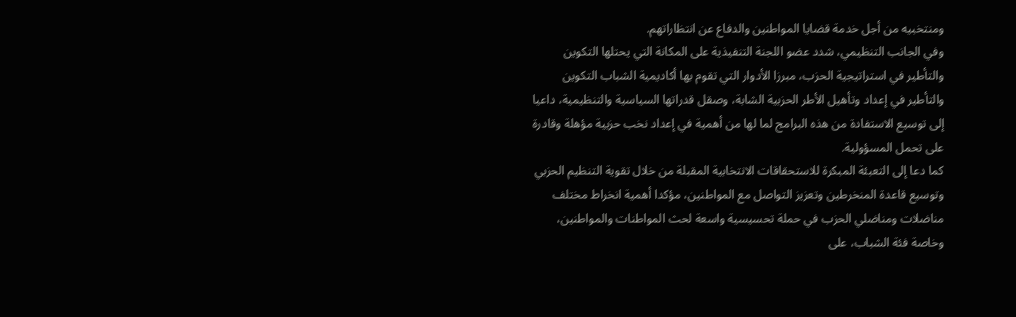ومنتخبيه من أجل خدمة قضايا المواطنين والدفاع عن انتظاراتهم.
وفي الجانب التنظيمي، شدد عضو اللجنة التنفيذية على المكانة التي يحتلها التكوين والتأطير في استراتيجية الحزب، مبرزا الأدوار التي تقوم بها أكاديمية الشباب التكوين والتأطير في إعداد وتأهيل الأطر الحزبية الشابة، وصقل قدراتها السياسية والتنظيمية، داعيا إلى توسيع الاستفادة من هذه البرامج لما لها من أهمية في إعداد نخب حزبية مؤهلة وقادرة على تحمل المسؤولية.
كما دعا إلى التعبئة المبكرة للاستحقاقات الانتخابية المقبلة من خلال تقوية التنظيم الحزبي وتوسيع قاعدة المنخرطين وتعزيز التواصل مع المواطنين، مؤكدا أهمية انخراط مختلف مناضلات ومناضلي الحزب في حملة تحسيسية واسعة لحث المواطنات والمواطنين، وخاصة فئة الشباب، على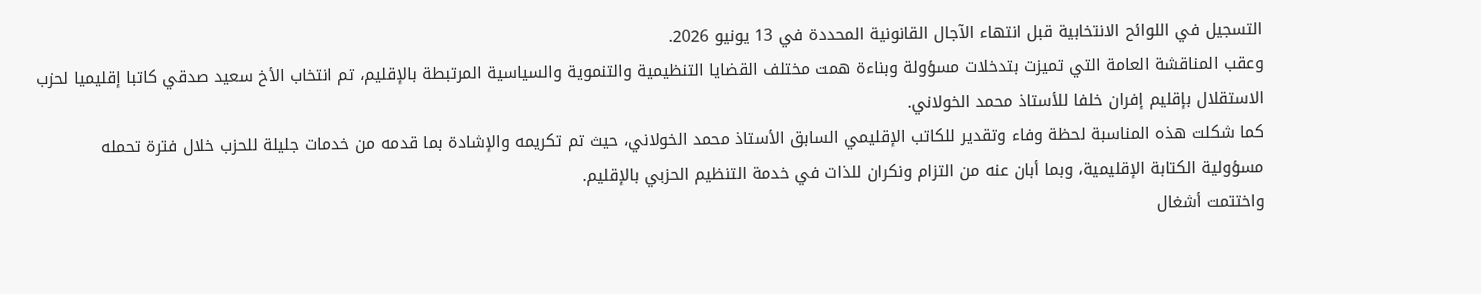التسجيل في اللوائح الانتخابية قبل انتهاء الآجال القانونية المحددة في 13 يونيو 2026.
وعقب المناقشة العامة التي تميزت بتدخلات مسؤولة وبناءة همت مختلف القضايا التنظيمية والتنموية والسياسية المرتبطة بالإقليم، تم انتخاب الأخ سعيد صدقي كاتبا إقليميا لحزب الاستقلال بإقليم إفران خلفا للأستاذ محمد الخولاني.
كما شكلت هذه المناسبة لحظة وفاء وتقدير للكاتب الإقليمي السابق الأستاذ محمد الخولاني، حيث تم تكريمه والإشادة بما قدمه من خدمات جليلة للحزب خلال فترة تحمله مسؤولية الكتابة الإقليمية، وبما أبان عنه من التزام ونكران للذات في خدمة التنظيم الحزبي بالإقليم.
واختتمت أشغال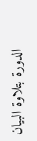الدورة بتلاوة البيان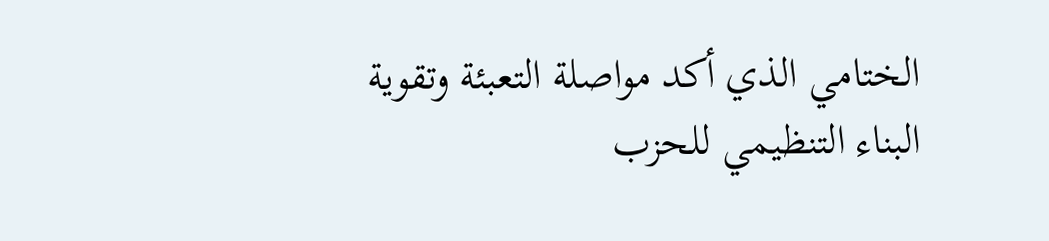الختامي الذي أكد مواصلة التعبئة وتقوية البناء التنظيمي للحزب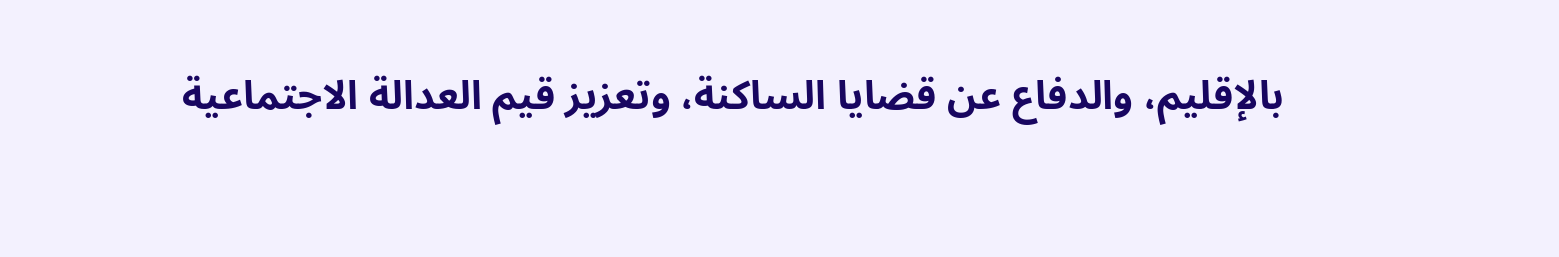بالإقليم، والدفاع عن قضايا الساكنة، وتعزيز قيم العدالة الاجتماعية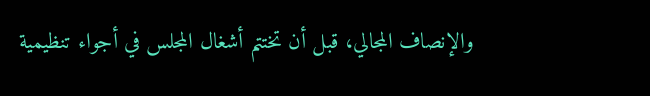والإنصاف المجالي، قبل أن تختتم أشغال المجلس في أجواء تنظيمية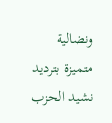ونضالية متميزة بترديد نشيد الحزب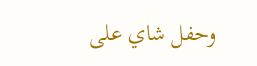وحفل شاي على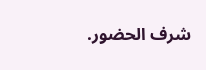شرف الحضور.